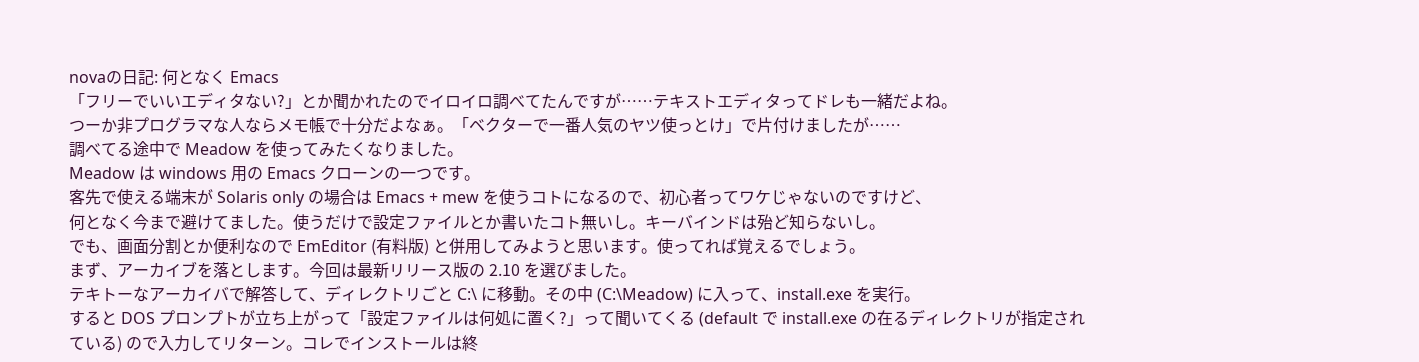novaの日記: 何となく Emacs
「フリーでいいエディタない?」とか聞かれたのでイロイロ調べてたんですが……テキストエディタってドレも一緒だよね。
つーか非プログラマな人ならメモ帳で十分だよなぁ。「ベクターで一番人気のヤツ使っとけ」で片付けましたが……
調べてる途中で Meadow を使ってみたくなりました。
Meadow は windows 用の Emacs クローンの一つです。
客先で使える端末が Solaris only の場合は Emacs + mew を使うコトになるので、初心者ってワケじゃないのですけど、
何となく今まで避けてました。使うだけで設定ファイルとか書いたコト無いし。キーバインドは殆ど知らないし。
でも、画面分割とか便利なので EmEditor (有料版) と併用してみようと思います。使ってれば覚えるでしょう。
まず、アーカイブを落とします。今回は最新リリース版の 2.10 を選びました。
テキトーなアーカイバで解答して、ディレクトリごと C:\ に移動。その中 (C:\Meadow) に入って、install.exe を実行。
すると DOS プロンプトが立ち上がって「設定ファイルは何処に置く?」って聞いてくる (default で install.exe の在るディレクトリが指定されている) ので入力してリターン。コレでインストールは終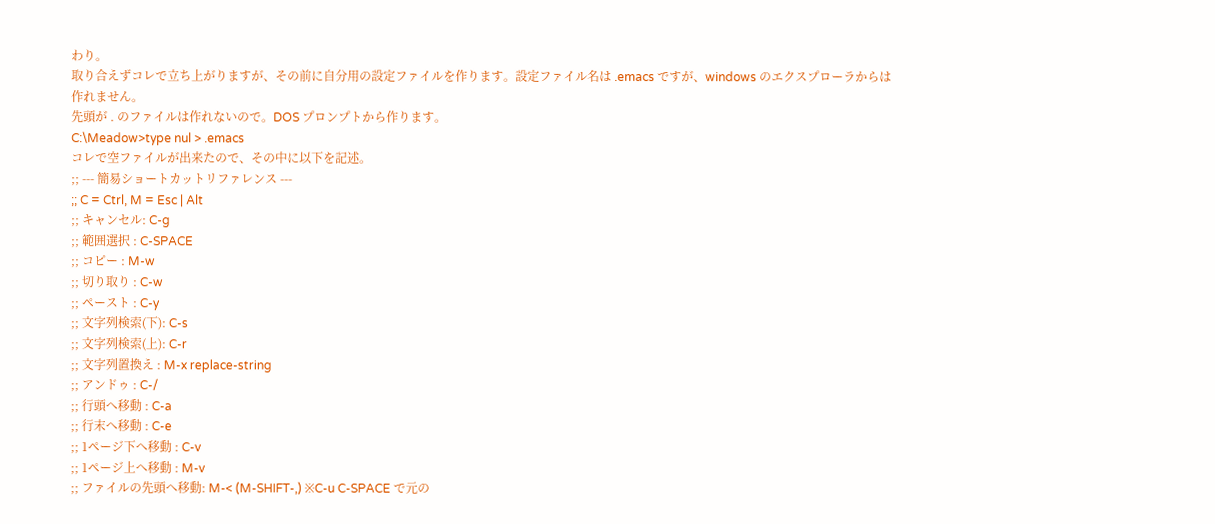わり。
取り合えずコレで立ち上がりますが、その前に自分用の設定ファイルを作ります。設定ファイル名は .emacs ですが、windows のエクスプローラからは作れません。
先頭が . のファイルは作れないので。DOS プロンプトから作ります。
C:\Meadow>type nul > .emacs
コレで空ファイルが出来たので、その中に以下を記述。
;; --- 簡易ショートカットリファレンス ---
;; C = Ctrl, M = Esc | Alt
;; キャンセル: C-g
;; 範囲選択 : C-SPACE
;; コピー : M-w
;; 切り取り : C-w
;; ペースト : C-y
;; 文字列検索(下): C-s
;; 文字列検索(上): C-r
;; 文字列置換え : M-x replace-string
;; アンドゥ : C-/
;; 行頭へ移動 : C-a
;; 行末へ移動 : C-e
;; 1ページ下へ移動 : C-v
;; 1ページ上へ移動 : M-v
;; ファイルの先頭へ移動: M-< (M-SHIFT-,) ※C-u C-SPACE で元の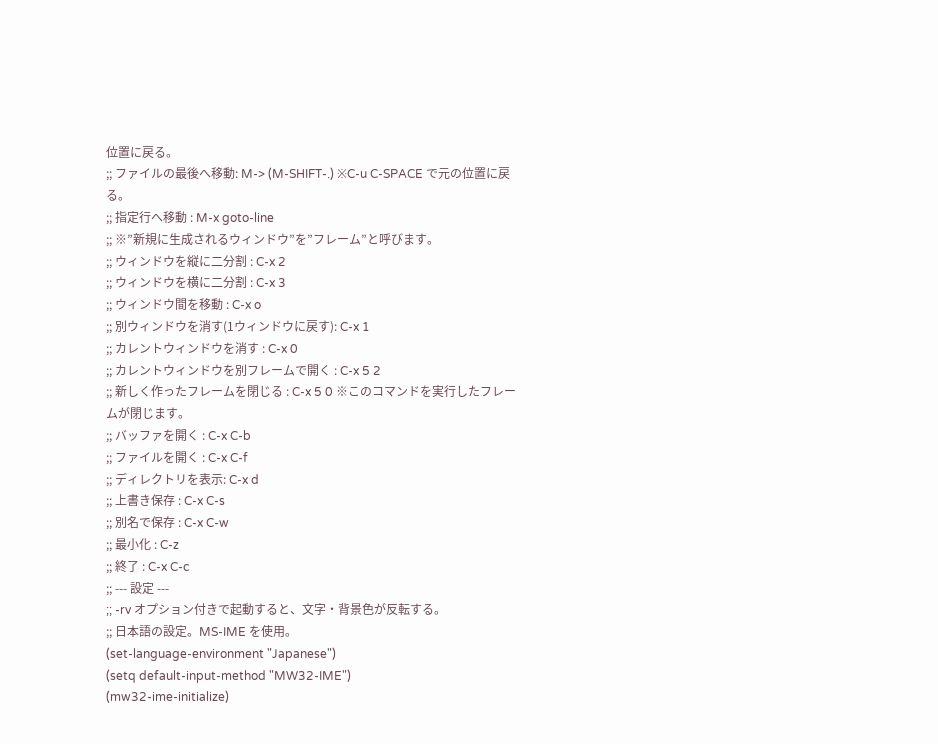位置に戻る。
;; ファイルの最後へ移動: M-> (M-SHIFT-.) ※C-u C-SPACE で元の位置に戻る。
;; 指定行へ移動 : M-x goto-line
;; ※”新規に生成されるウィンドウ”を”フレーム”と呼びます。
;; ウィンドウを縦に二分割 : C-x 2
;; ウィンドウを横に二分割 : C-x 3
;; ウィンドウ間を移動 : C-x o
;; 別ウィンドウを消す(1ウィンドウに戻す): C-x 1
;; カレントウィンドウを消す : C-x 0
;; カレントウィンドウを別フレームで開く : C-x 5 2
;; 新しく作ったフレームを閉じる : C-x 5 0 ※このコマンドを実行したフレームが閉じます。
;; バッファを開く : C-x C-b
;; ファイルを開く : C-x C-f
;; ディレクトリを表示: C-x d
;; 上書き保存 : C-x C-s
;; 別名で保存 : C-x C-w
;; 最小化 : C-z
;; 終了 : C-x C-c
;; --- 設定 ---
;; -rv オプション付きで起動すると、文字・背景色が反転する。
;; 日本語の設定。MS-IME を使用。
(set-language-environment "Japanese")
(setq default-input-method "MW32-IME")
(mw32-ime-initialize)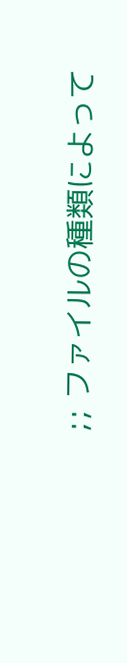;; ファイルの種類によって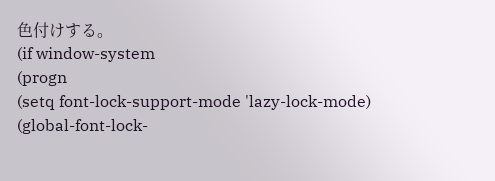色付けする。
(if window-system
(progn
(setq font-lock-support-mode 'lazy-lock-mode)
(global-font-lock-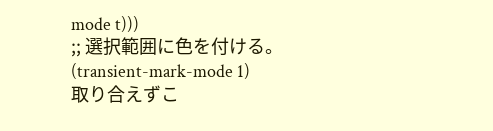mode t)))
;; 選択範囲に色を付ける。
(transient-mark-mode 1)
取り合えずこ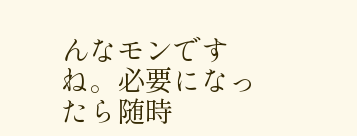んなモンですね。必要になったら随時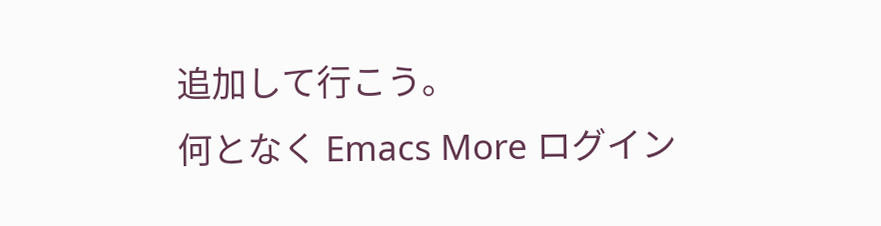追加して行こう。
何となく Emacs More ログイン